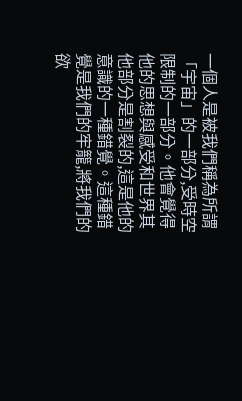一個人是被我們稱為所謂「宇宙」的一部分,受時空限制的一部分。他會覺得他的思想與感受和世界其他部分是割裂的,這是他的意識的一種錯覺。這種錯覺是我們的牢籠,將我們的欲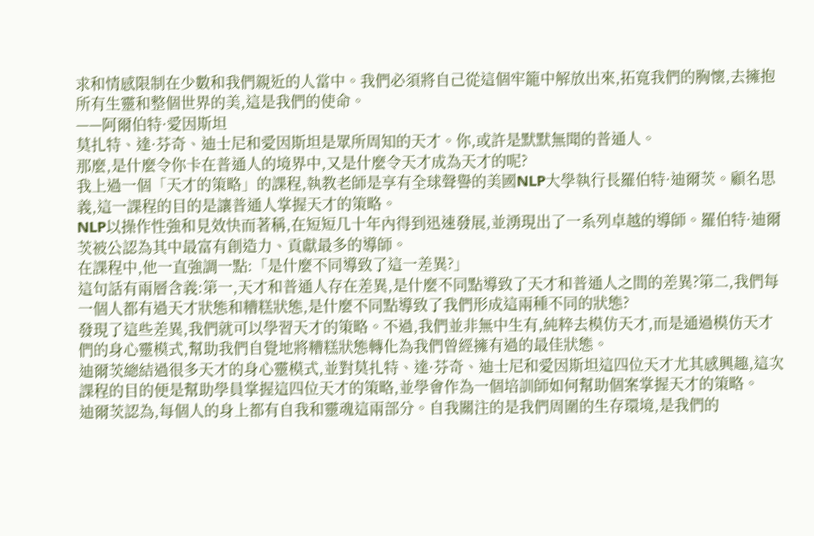求和情感限制在少數和我們親近的人當中。我們必須將自己從這個牢籠中解放出來,拓寬我們的胸懷,去擁抱所有生靈和整個世界的美,這是我們的使命。
——阿爾伯特·愛因斯坦
莫扎特、達·芬奇、迪士尼和愛因斯坦是眾所周知的天才。你,或許是默默無聞的普通人。
那麼,是什麼令你卡在普通人的境界中,又是什麼令天才成為天才的呢?
我上過一個「天才的策略」的課程,執教老師是享有全球聲譽的美國NLP大學執行長羅伯特·迪爾茨。顧名思義,這一課程的目的是讓普通人掌握天才的策略。
NLP以操作性強和見效快而著稱,在短短几十年內得到迅速發展,並湧現出了一系列卓越的導師。羅伯特·迪爾茨被公認為其中最富有創造力、貢獻最多的導師。
在課程中,他一直強調一點:「是什麼不同導致了這一差異?」
這句話有兩層含義:第一,天才和普通人存在差異,是什麼不同點導致了天才和普通人之間的差異?第二,我們每一個人都有過天才狀態和糟糕狀態,是什麼不同點導致了我們形成這兩種不同的狀態?
發現了這些差異,我們就可以學習天才的策略。不過,我們並非無中生有,純粹去模仿天才,而是通過模仿天才們的身心靈模式,幫助我們自覺地將糟糕狀態轉化為我們曾經擁有過的最佳狀態。
迪爾茨總結過很多天才的身心靈模式,並對莫扎特、達·芬奇、迪士尼和愛因斯坦這四位天才尤其感興趣,這次課程的目的便是幫助學員掌握這四位天才的策略,並學會作為一個培訓師如何幫助個案掌握天才的策略。
迪爾茨認為,每個人的身上都有自我和靈魂這兩部分。自我關注的是我們周圍的生存環境,是我們的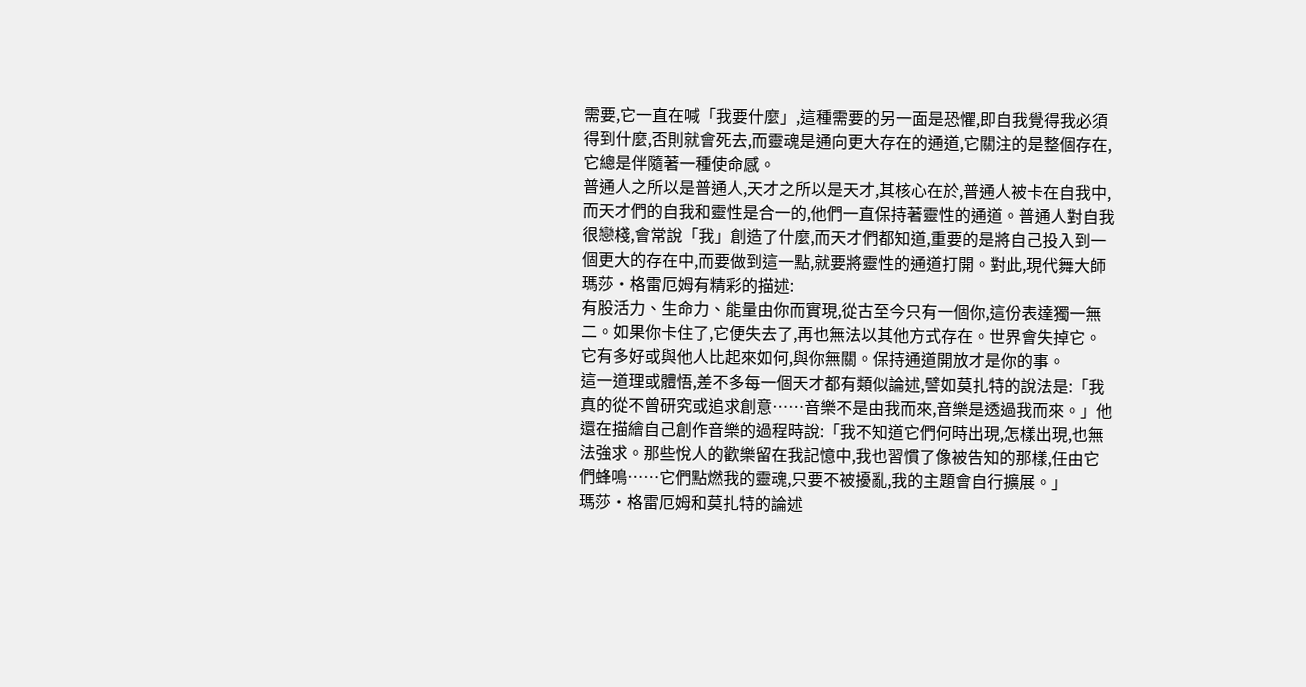需要,它一直在喊「我要什麼」,這種需要的另一面是恐懼,即自我覺得我必須得到什麼,否則就會死去,而靈魂是通向更大存在的通道,它關注的是整個存在,它總是伴隨著一種使命感。
普通人之所以是普通人,天才之所以是天才,其核心在於,普通人被卡在自我中,而天才們的自我和靈性是合一的,他們一直保持著靈性的通道。普通人對自我很戀棧,會常說「我」創造了什麼,而天才們都知道,重要的是將自己投入到一個更大的存在中,而要做到這一點,就要將靈性的通道打開。對此,現代舞大師瑪莎·格雷厄姆有精彩的描述:
有股活力、生命力、能量由你而實現,從古至今只有一個你,這份表達獨一無二。如果你卡住了,它便失去了,再也無法以其他方式存在。世界會失掉它。它有多好或與他人比起來如何,與你無關。保持通道開放才是你的事。
這一道理或體悟,差不多每一個天才都有類似論述,譬如莫扎特的說法是:「我真的從不曾研究或追求創意……音樂不是由我而來,音樂是透過我而來。」他還在描繪自己創作音樂的過程時說:「我不知道它們何時出現,怎樣出現,也無法強求。那些悅人的歡樂留在我記憶中,我也習慣了像被告知的那樣,任由它們蜂鳴……它們點燃我的靈魂,只要不被擾亂,我的主題會自行擴展。」
瑪莎·格雷厄姆和莫扎特的論述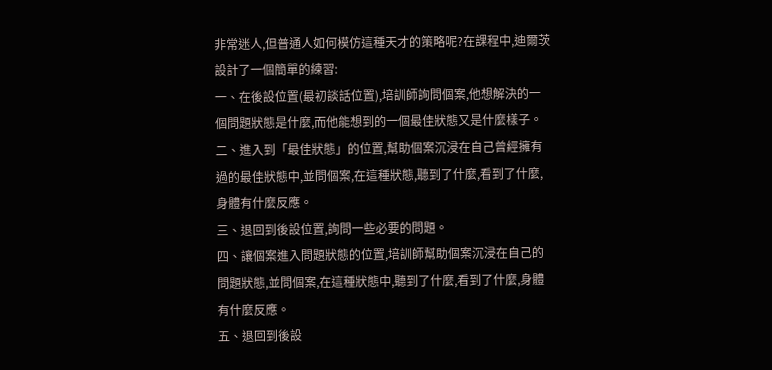非常迷人,但普通人如何模仿這種天才的策略呢?在課程中,迪爾茨設計了一個簡單的練習:
一、在後設位置(最初談話位置),培訓師詢問個案,他想解決的一個問題狀態是什麼,而他能想到的一個最佳狀態又是什麼樣子。
二、進入到「最佳狀態」的位置,幫助個案沉浸在自己曾經擁有過的最佳狀態中,並問個案,在這種狀態,聽到了什麼,看到了什麼,身體有什麼反應。
三、退回到後設位置,詢問一些必要的問題。
四、讓個案進入問題狀態的位置,培訓師幫助個案沉浸在自己的問題狀態,並問個案,在這種狀態中,聽到了什麼,看到了什麼,身體有什麼反應。
五、退回到後設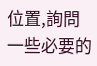位置,詢問一些必要的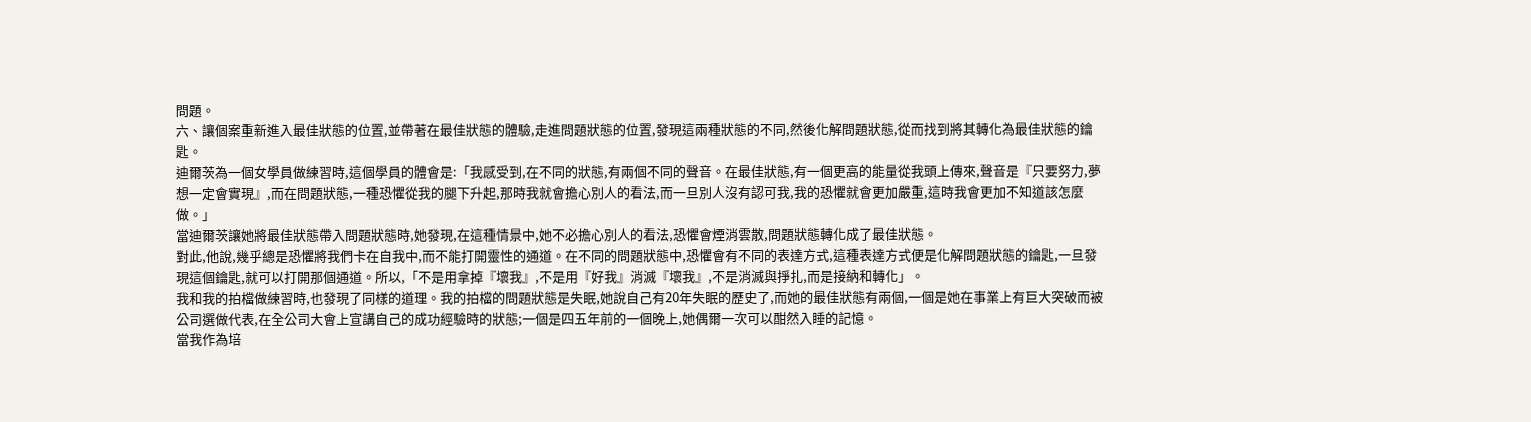問題。
六、讓個案重新進入最佳狀態的位置,並帶著在最佳狀態的體驗,走進問題狀態的位置,發現這兩種狀態的不同,然後化解問題狀態,從而找到將其轉化為最佳狀態的鑰匙。
迪爾茨為一個女學員做練習時,這個學員的體會是:「我感受到,在不同的狀態,有兩個不同的聲音。在最佳狀態,有一個更高的能量從我頭上傳來,聲音是『只要努力,夢想一定會實現』,而在問題狀態,一種恐懼從我的腿下升起,那時我就會擔心別人的看法,而一旦別人沒有認可我,我的恐懼就會更加嚴重,這時我會更加不知道該怎麼做。」
當迪爾茨讓她將最佳狀態帶入問題狀態時,她發現,在這種情景中,她不必擔心別人的看法,恐懼會煙消雲散,問題狀態轉化成了最佳狀態。
對此,他說,幾乎總是恐懼將我們卡在自我中,而不能打開靈性的通道。在不同的問題狀態中,恐懼會有不同的表達方式,這種表達方式便是化解問題狀態的鑰匙,一旦發現這個鑰匙,就可以打開那個通道。所以,「不是用拿掉『壞我』,不是用『好我』消滅『壞我』,不是消滅與掙扎,而是接納和轉化」。
我和我的拍檔做練習時,也發現了同樣的道理。我的拍檔的問題狀態是失眠,她說自己有20年失眠的歷史了,而她的最佳狀態有兩個,一個是她在事業上有巨大突破而被公司選做代表,在全公司大會上宣講自己的成功經驗時的狀態;一個是四五年前的一個晚上,她偶爾一次可以酣然入睡的記憶。
當我作為培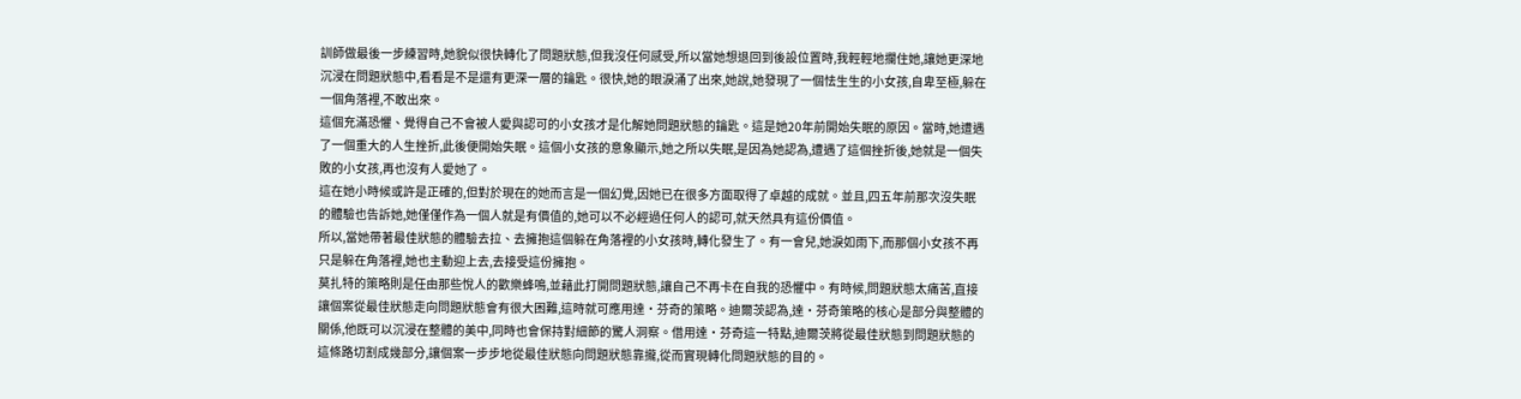訓師做最後一步練習時,她貌似很快轉化了問題狀態,但我沒任何感受,所以當她想退回到後設位置時,我輕輕地攔住她,讓她更深地沉浸在問題狀態中,看看是不是還有更深一層的鑰匙。很快,她的眼淚涌了出來,她說,她發現了一個怯生生的小女孩,自卑至極,躲在一個角落裡,不敢出來。
這個充滿恐懼、覺得自己不會被人愛與認可的小女孩才是化解她問題狀態的鑰匙。這是她20年前開始失眠的原因。當時,她遭遇了一個重大的人生挫折,此後便開始失眠。這個小女孩的意象顯示,她之所以失眠,是因為她認為,遭遇了這個挫折後,她就是一個失敗的小女孩,再也沒有人愛她了。
這在她小時候或許是正確的,但對於現在的她而言是一個幻覺,因她已在很多方面取得了卓越的成就。並且,四五年前那次沒失眠的體驗也告訴她,她僅僅作為一個人就是有價值的,她可以不必經過任何人的認可,就天然具有這份價值。
所以,當她帶著最佳狀態的體驗去拉、去擁抱這個躲在角落裡的小女孩時,轉化發生了。有一會兒,她淚如雨下,而那個小女孩不再只是躲在角落裡,她也主動迎上去,去接受這份擁抱。
莫扎特的策略則是任由那些悅人的歡樂蜂鳴,並藉此打開問題狀態,讓自己不再卡在自我的恐懼中。有時候,問題狀態太痛苦,直接讓個案從最佳狀態走向問題狀態會有很大困難,這時就可應用達·芬奇的策略。迪爾茨認為,達·芬奇策略的核心是部分與整體的關係,他既可以沉浸在整體的美中,同時也會保持對細節的驚人洞察。借用達·芬奇這一特點,迪爾茨將從最佳狀態到問題狀態的這條路切割成幾部分,讓個案一步步地從最佳狀態向問題狀態靠攏,從而實現轉化問題狀態的目的。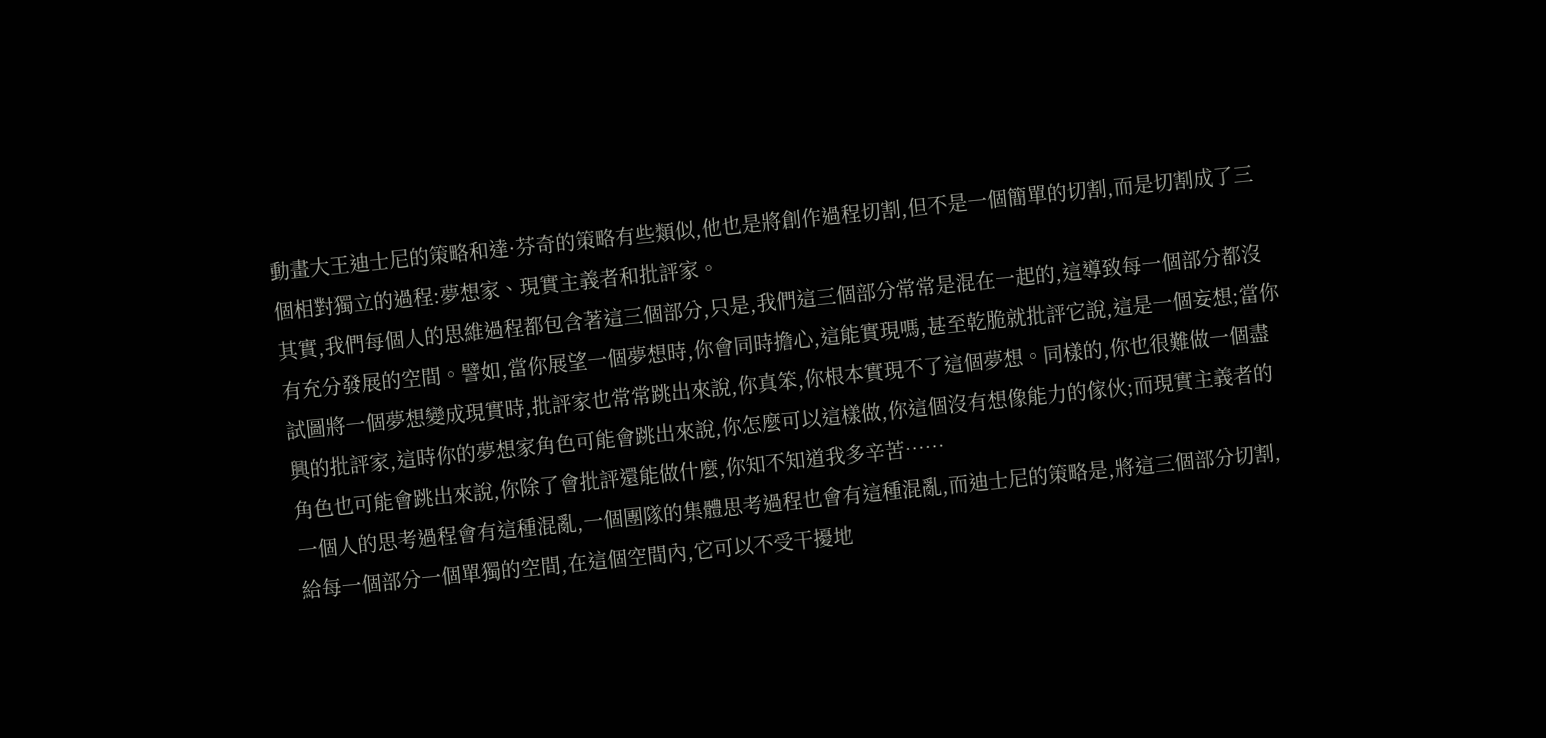動畫大王迪士尼的策略和達·芬奇的策略有些類似,他也是將創作過程切割,但不是一個簡單的切割,而是切割成了三個相對獨立的過程:夢想家、現實主義者和批評家。
其實,我們每個人的思維過程都包含著這三個部分,只是,我們這三個部分常常是混在一起的,這導致每一個部分都沒有充分發展的空間。譬如,當你展望一個夢想時,你會同時擔心,這能實現嗎,甚至乾脆就批評它說,這是一個妄想;當你試圖將一個夢想變成現實時,批評家也常常跳出來說,你真笨,你根本實現不了這個夢想。同樣的,你也很難做一個盡興的批評家,這時你的夢想家角色可能會跳出來說,你怎麼可以這樣做,你這個沒有想像能力的傢伙;而現實主義者的角色也可能會跳出來說,你除了會批評還能做什麼,你知不知道我多辛苦……
一個人的思考過程會有這種混亂,一個團隊的集體思考過程也會有這種混亂,而迪士尼的策略是,將這三個部分切割,給每一個部分一個單獨的空間,在這個空間內,它可以不受干擾地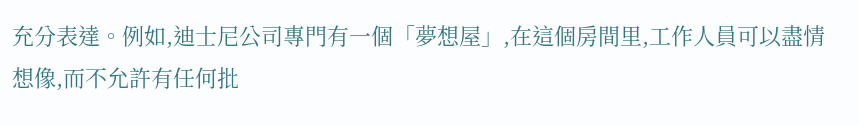充分表達。例如,迪士尼公司專門有一個「夢想屋」,在這個房間里,工作人員可以盡情想像,而不允許有任何批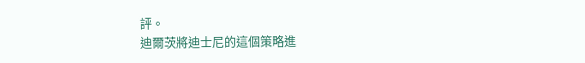評。
迪爾茨將迪士尼的這個策略進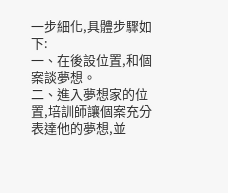一步細化,具體步驟如下:
一、在後設位置,和個案談夢想。
二、進入夢想家的位置,培訓師讓個案充分表達他的夢想,並